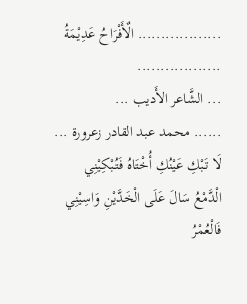.................. الٌأَفْرَاحُ عَدِيْمَةُ ..................
... الشَّاعر الأَديب ...
...... محمد عبد القادر زعرورة ...
لَا تَبْكِ عَيْنُكِ أُخْتَاهُ فَتُبْكِيْنِي
الْدَّمْعُ سَالَ عَلَى الْخَدَّيْنِ وَاسِيْنِي
فَالْعُمْرُ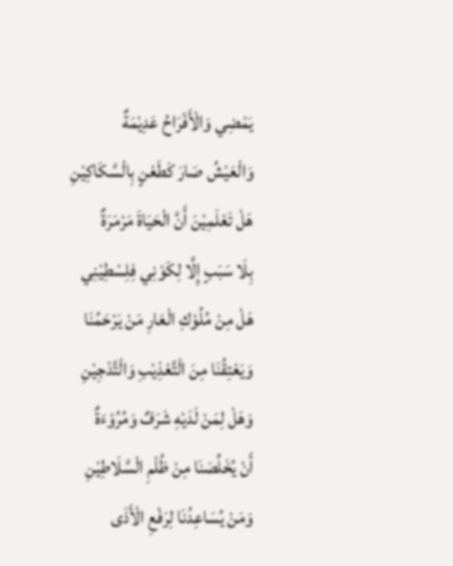يَمْضِي وَالْأَفْرَاحُ عَدِيْمَةٌ
وَالْعَيْشُ صَارَ كَطَعْنٍ بِالْسَّكَاكِيْنِ
هَلْ تَعْلَمِيْنَ أَنَّ الْحَيَاةَ مَرْمَرَةٌ
بِلَا سَبَبٍ إِلَّا لِكَوْنِي فِلِسْطِيْنِي
هَلْ مِنْ مُلُوْكِ الْعَارِ مَنْ يَرْحَمُنَا
وَيَعْتِقُنَا مِنَ الْتَّعْذِيْبِ وَالْتَّدْجِيْنِ
وَهَلْ لِمَنْ لَدَيْهِ شَرَفٌ وَمُرُوْءَةٌ
أَنْ يُخَلِّصَنَا مِنْ ظُلْمِ الْسَّلَاطِيْنِ
وَمَنْ يُسَاعِدُنَا لِرَفْعِ الْأَذَى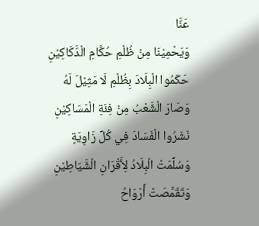عَنَّا
وَيَحْمِيْنَا مِنْ ظُلْمِ حُكَّامِ الْدَّكَاكِيْنِ
حَكَمُوا الْبِلَادَ بِظُلْمِ لَا مَثِيْلَ لَهُ
وَصَارَ الْشَّعْبُ مِنْ فِئَةِ الْمَسَاكِيْنِ
نَشَرُوا الْفَسَادَ فِي كُلِّ زَاوِيَةٍ
وَسُلِّمَتْ الْبِلَادُ لِأَقْرَانِ الْشَّيَاطِيْنِ
وَتَقَمَّصَتْ أَرْوَاحُ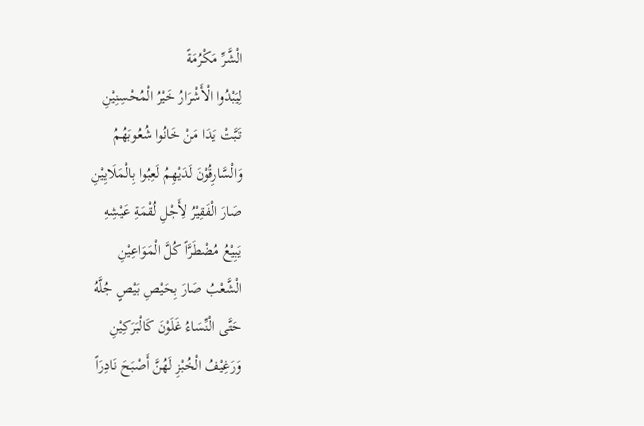الْشَّرِّ مَكْرُمَةً
لِيَبْدُوا الْأَشْرَارُ خَيْرُ الْمُحْسِنِيْنِ
تَبَّتْ يَدَا مَنْ خَانُوا شُعُوبَهُمُ
وَالْسَّارِقُوْنَ لَدَيْهِمُ لَعِبُوا بِالْمَلَايِيْنِ
صَارَ الْفَقِيْرُ لِأَجْلِ لُقْمَةِ عَيْشِهِ
يَبِيْعُ مُضْطَرَّاً كُلَّ الْمَوَاعِيْنِ
الْشَّعْبُ صَارَ بِحَيْصِ بَيْصٍ جُلَّهُ
حَتَّى الْنِّسَاءُ غَلَوْنَ كَالْبَرَكِيْنِ
وَرَغِيْفُ الْخُبْزِ لَهُنَّ أَصْبَحَ نَادِرَاً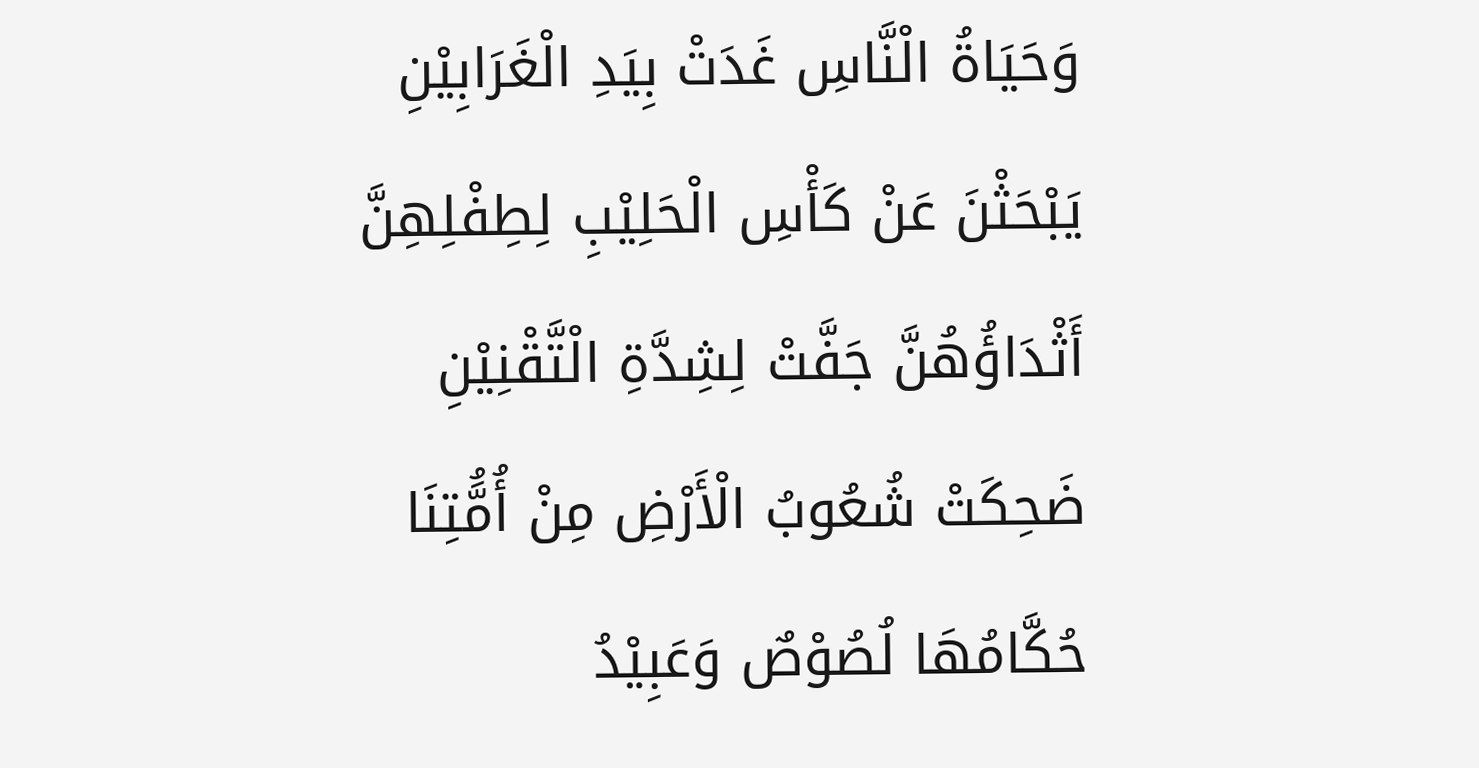وَحَيَاةُ الْنَّاسِ غَدَتْ بِيَدِ الْغَرَابِيْنِ
يَبْحَثْنَ عَنْ كَأْسِ الْحَلِيْبِ لِطِفْلِهِنَّ
أَثْدَاؤُهُنَّ جَفَّتْ لِشِدَّةِ الْتَّقْنِيْنِ
ضَحِكَتْ شُعُوبُ الْأَرْضِ مِنْ أُمَُّتِنَا
حُكَّامُهَا لُصُوْصٌ وَعَبِيْدُ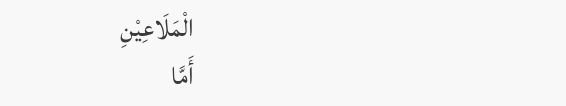الْمَلَاعِيْنِ
أَمَّا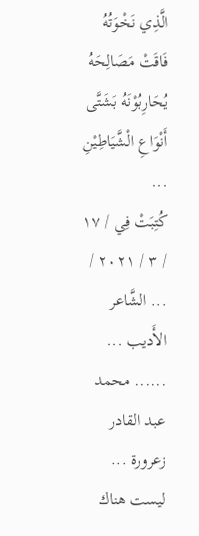الَّذِي نَخْوَتُهُ فَاقَتْ مَصَالِحَهُ
يُحَارِبُوْنَهُ بَشَتَّى أَنْوَاعِ الْشَّيَاطِيْنِ
...
كُتِبَتْ فِي / ١٧ / ٣ / ٢٠٢١ /
... الشَّاعر الأَديب ...
...... محمد عبد القادر زعرورة ...
ليست هناك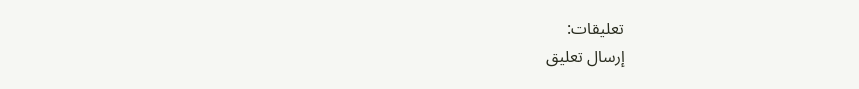تعليقات:
إرسال تعليق